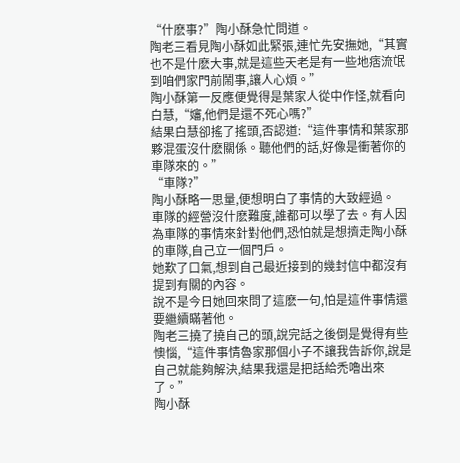“什麽事?”陶小酥急忙問道。
陶老三看見陶小酥如此緊張,連忙先安撫她,“其實也不是什麽大事,就是這些天老是有一些地痞流氓到咱們家門前鬧事,讓人心煩。”
陶小酥第一反應便覺得是葉家人從中作怪,就看向白慧,“嬸,他們是還不死心嗎?”
結果白慧卻搖了搖頭,否認道:“這件事情和葉家那夥混蛋沒什麽關係。聽他們的話,好像是衝著你的車隊來的。”
“車隊?”
陶小酥略一思量,便想明白了事情的大致經過。
車隊的經營沒什麽難度,誰都可以學了去。有人因為車隊的事情來針對他們,恐怕就是想擠走陶小酥的車隊,自己立一個門戶。
她歎了口氣,想到自己最近接到的幾封信中都沒有提到有關的內容。
說不是今日她回來問了這麽一句,怕是這件事情還要繼續瞞著他。
陶老三撓了撓自己的頭,說完話之後倒是覺得有些懊惱,“這件事情魯家那個小子不讓我告訴你,說是自己就能夠解決,結果我還是把話給禿嚕出來了。”
陶小酥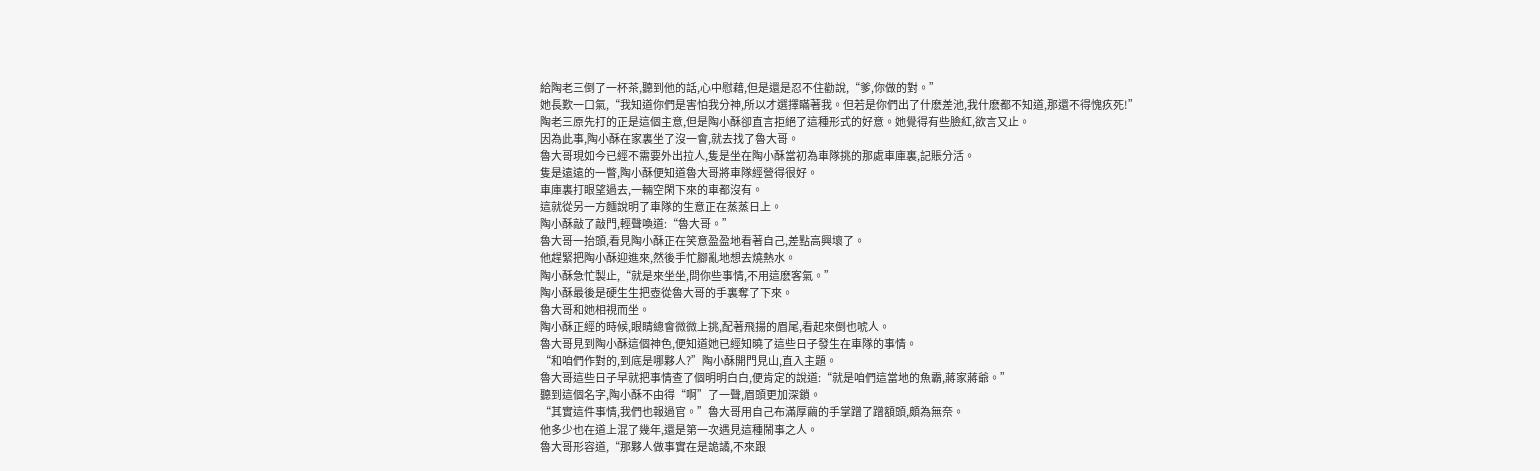給陶老三倒了一杯茶,聽到他的話,心中慰藉,但是還是忍不住勸說,“爹,你做的對。”
她長歎一口氣,“我知道你們是害怕我分神,所以才選擇瞞著我。但若是你們出了什麽差池,我什麽都不知道,那還不得愧疚死!”
陶老三原先打的正是這個主意,但是陶小酥卻直言拒絕了這種形式的好意。她覺得有些臉紅,欲言又止。
因為此事,陶小酥在家裏坐了沒一會,就去找了魯大哥。
魯大哥現如今已經不需要外出拉人,隻是坐在陶小酥當初為車隊挑的那處車庫裏,記賬分活。
隻是遠遠的一瞥,陶小酥便知道魯大哥將車隊經營得很好。
車庫裏打眼望過去,一輛空閑下來的車都沒有。
這就從另一方麵說明了車隊的生意正在蒸蒸日上。
陶小酥敲了敲門,輕聲喚道:“魯大哥。”
魯大哥一抬頭,看見陶小酥正在笑意盈盈地看著自己,差點高興壞了。
他趕緊把陶小酥迎進來,然後手忙腳亂地想去燒熱水。
陶小酥急忙製止,“就是來坐坐,問你些事情,不用這麽客氣。”
陶小酥最後是硬生生把壺從魯大哥的手裏奪了下來。
魯大哥和她相視而坐。
陶小酥正經的時候,眼睛總會微微上挑,配著飛揚的眉尾,看起來倒也唬人。
魯大哥見到陶小酥這個神色,便知道她已經知曉了這些日子發生在車隊的事情。
“和咱們作對的,到底是哪夥人?”陶小酥開門見山,直入主題。
魯大哥這些日子早就把事情查了個明明白白,便肯定的說道:“就是咱們這當地的魚霸,蔣家蔣爺。”
聽到這個名字,陶小酥不由得“啊”了一聲,眉頭更加深鎖。
“其實這件事情,我們也報過官。”魯大哥用自己布滿厚繭的手掌蹭了蹭額頭,頗為無奈。
他多少也在道上混了幾年,還是第一次遇見這種鬧事之人。
魯大哥形容道,“那夥人做事實在是詭譎,不來跟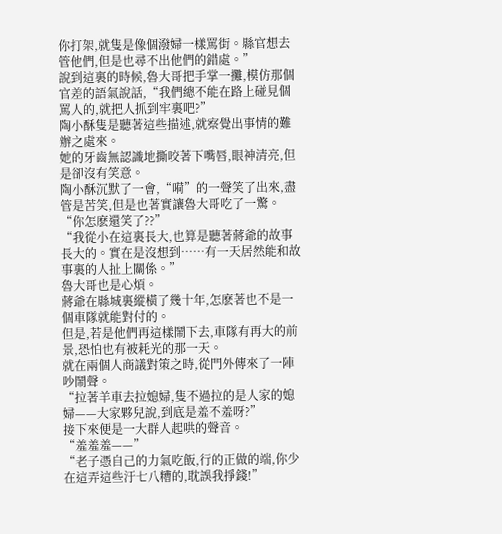你打架,就隻是像個潑婦一樣罵街。縣官想去管他們,但是也尋不出他們的錯處。”
說到這裏的時候,魯大哥把手掌一攤,模仿那個官差的語氣說話,“我們總不能在路上碰見個罵人的,就把人抓到牢裏吧?”
陶小酥隻是聽著這些描述,就察覺出事情的難辦之處來。
她的牙齒無認識地撕咬著下嘴唇,眼神清亮,但是卻沒有笑意。
陶小酥沉默了一會,“嗬”的一聲笑了出來,盡管是苦笑,但是也著實讓魯大哥吃了一驚。
“你怎麽還笑了??”
“我從小在這裏長大,也算是聽著蔣爺的故事長大的。實在是沒想到……有一天居然能和故事裏的人扯上關係。”
魯大哥也是心煩。
蔣爺在縣城裏縱橫了幾十年,怎麽著也不是一個車隊就能對付的。
但是,若是他們再這樣鬧下去,車隊有再大的前景,恐怕也有被耗光的那一天。
就在兩個人商議對策之時,從門外傳來了一陣吵鬧聲。
“拉著羊車去拉媳婦,隻不過拉的是人家的媳婦——大家夥兒說,到底是羞不羞呀?”
接下來便是一大群人起哄的聲音。
“羞羞羞——”
“老子憑自己的力氣吃飯,行的正做的端,你少在這弄這些汙七八糟的,耽誤我掙錢!”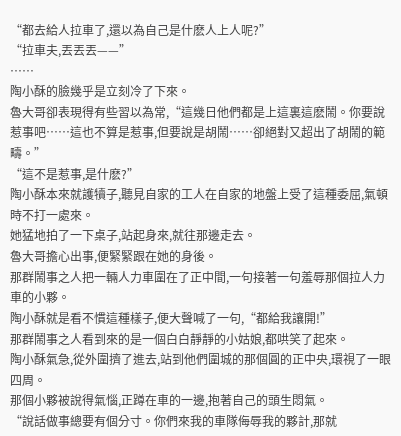“都去給人拉車了,還以為自己是什麽人上人呢?”
“拉車夫,丟丟丟——”
……
陶小酥的臉幾乎是立刻冷了下來。
魯大哥卻表現得有些習以為常,“這幾日他們都是上這裏這麽鬧。你要說惹事吧……這也不算是惹事,但要說是胡鬧……卻絕對又超出了胡鬧的範疇。”
“這不是惹事,是什麽?”
陶小酥本來就護犢子,聽見自家的工人在自家的地盤上受了這種委屈,氣頓時不打一處來。
她猛地拍了一下桌子,站起身來,就往那邊走去。
魯大哥擔心出事,便緊緊跟在她的身後。
那群鬧事之人把一輛人力車圍在了正中間,一句接著一句羞辱那個拉人力車的小夥。
陶小酥就是看不慣這種樣子,便大聲喊了一句,“都給我讓開!”
那群鬧事之人看到來的是一個白白靜靜的小姑娘,都哄笑了起來。
陶小酥氣急,從外圍擠了進去,站到他們圍城的那個圓的正中央,環視了一眼四周。
那個小夥被說得氣惱,正蹲在車的一邊,抱著自己的頭生悶氣。
“說話做事總要有個分寸。你們來我的車隊侮辱我的夥計,那就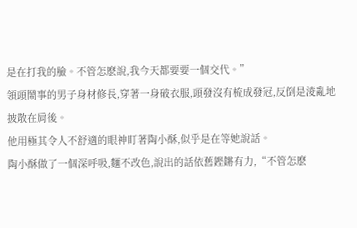是在打我的臉。不管怎麽說,我今天都要要一個交代。”
領頭鬧事的男子身材修長,穿著一身破衣服,頭發沒有梳成發冠,反倒是淩亂地披散在肩後。
他用極其令人不舒適的眼神盯著陶小酥,似乎是在等她說話。
陶小酥做了一個深呼吸,麵不改色,說出的話依舊鏗鏘有力,“不管怎麽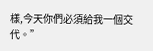樣,今天你們必須給我一個交代。”